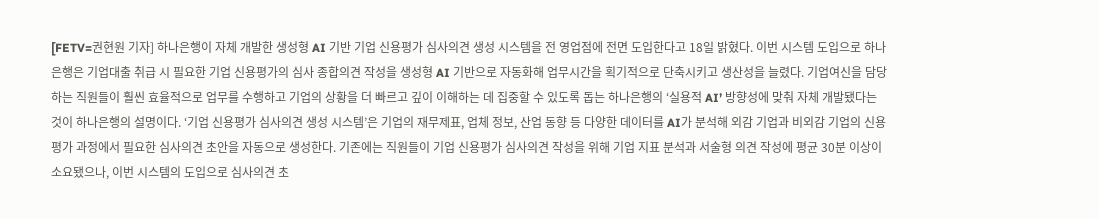[FETV=권현원 기자] 하나은행이 자체 개발한 생성형 AI 기반 기업 신용평가 심사의견 생성 시스템을 전 영업점에 전면 도입한다고 18일 밝혔다. 이번 시스템 도입으로 하나은행은 기업대출 취급 시 필요한 기업 신용평가의 심사 종합의견 작성을 생성형 AI 기반으로 자동화해 업무시간을 획기적으로 단축시키고 생산성을 늘렸다. 기업여신을 담당하는 직원들이 훨씬 효율적으로 업무를 수행하고 기업의 상황을 더 빠르고 깊이 이해하는 데 집중할 수 있도록 돕는 하나은행의 ‘실용적 AI’ 방향성에 맞춰 자체 개발됐다는 것이 하나은행의 설명이다. ‘기업 신용평가 심사의견 생성 시스템’은 기업의 재무제표, 업체 정보, 산업 동향 등 다양한 데이터를 AI가 분석해 외감 기업과 비외감 기업의 신용평가 과정에서 필요한 심사의견 초안을 자동으로 생성한다. 기존에는 직원들이 기업 신용평가 심사의견 작성을 위해 기업 지표 분석과 서술형 의견 작성에 평균 30분 이상이 소요됐으나, 이번 시스템의 도입으로 심사의견 초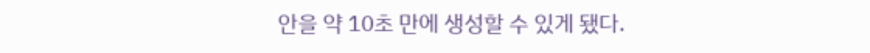안을 약 10초 만에 생성할 수 있게 됐다.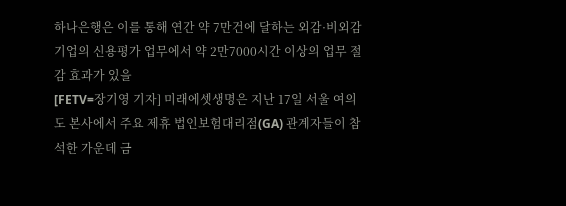하나은행은 이를 통해 연간 약 7만건에 달하는 외감·비외감 기업의 신용평가 업무에서 약 2만7000시간 이상의 업무 절감 효과가 있을
[FETV=장기영 기자] 미래에셋생명은 지난 17일 서울 여의도 본사에서 주요 제휴 법인보험대리점(GA) 관계자들이 참석한 가운데 금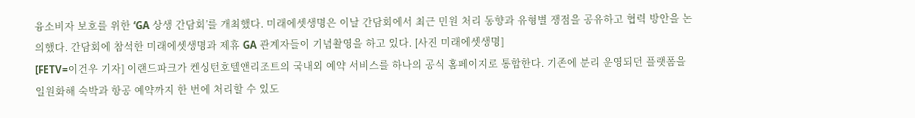융소비자 보호를 위한 ‘GA 상생 간담회’를 개최했다. 미래에셋생명은 이날 간담회에서 최근 민원 처리 동향과 유형별 쟁점을 공유하고 협력 방안을 논의했다. 간담회에 참석한 미래에셋생명과 제휴 GA 관계자들이 기념촬영을 하고 있다. [사진 미래에셋생명]
[FETV=이건우 기자] 이랜드파크가 켄싱턴호텔앤리조트의 국내외 예약 서비스를 하나의 공식 홈페이지로 통합한다. 기존에 분리 운영되던 플랫폼을 일원화해 숙박과 항공 예약까지 한 번에 처리할 수 있도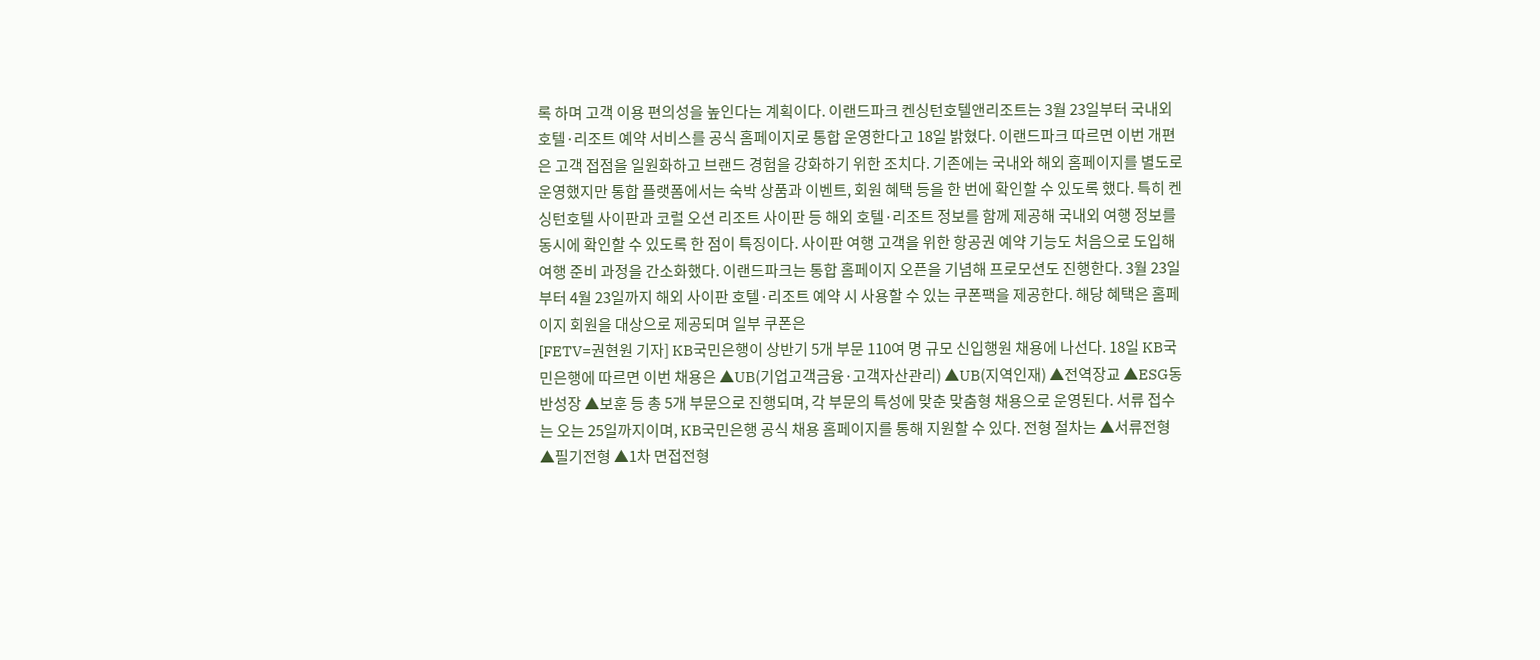록 하며 고객 이용 편의성을 높인다는 계획이다. 이랜드파크 켄싱턴호텔앤리조트는 3월 23일부터 국내외 호텔·리조트 예약 서비스를 공식 홈페이지로 통합 운영한다고 18일 밝혔다. 이랜드파크 따르면 이번 개편은 고객 접점을 일원화하고 브랜드 경험을 강화하기 위한 조치다. 기존에는 국내와 해외 홈페이지를 별도로 운영했지만 통합 플랫폼에서는 숙박 상품과 이벤트, 회원 혜택 등을 한 번에 확인할 수 있도록 했다. 특히 켄싱턴호텔 사이판과 코럴 오션 리조트 사이판 등 해외 호텔·리조트 정보를 함께 제공해 국내외 여행 정보를 동시에 확인할 수 있도록 한 점이 특징이다. 사이판 여행 고객을 위한 항공권 예약 기능도 처음으로 도입해 여행 준비 과정을 간소화했다. 이랜드파크는 통합 홈페이지 오픈을 기념해 프로모션도 진행한다. 3월 23일부터 4월 23일까지 해외 사이판 호텔·리조트 예약 시 사용할 수 있는 쿠폰팩을 제공한다. 해당 혜택은 홈페이지 회원을 대상으로 제공되며 일부 쿠폰은
[FETV=권현원 기자] KB국민은행이 상반기 5개 부문 110여 명 규모 신입행원 채용에 나선다. 18일 KB국민은행에 따르면 이번 채용은 ▲UB(기업고객금융·고객자산관리) ▲UB(지역인재) ▲전역장교 ▲ESG동반성장 ▲보훈 등 총 5개 부문으로 진행되며, 각 부문의 특성에 맞춘 맞춤형 채용으로 운영된다. 서류 접수는 오는 25일까지이며, KB국민은행 공식 채용 홈페이지를 통해 지원할 수 있다. 전형 절차는 ▲서류전형 ▲필기전형 ▲1차 면접전형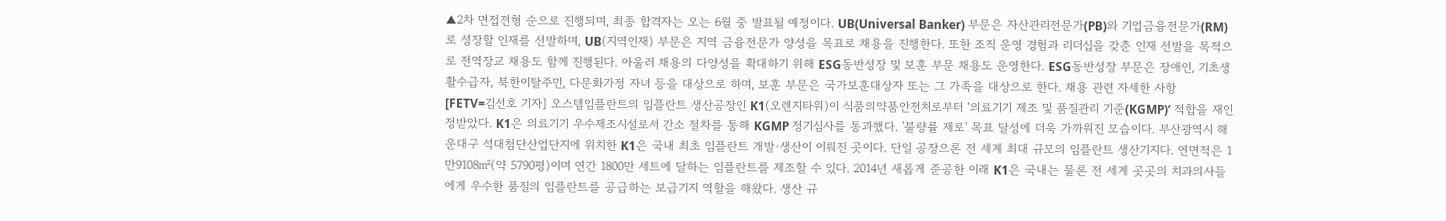▲2차 면접전형 순으로 진행되며, 최종 합격자는 오는 6월 중 발표될 예정이다. UB(Universal Banker) 부문은 자산관리전문가(PB)와 기업금융전문가(RM)로 성장할 인재를 선발하며, UB(지역인재) 부문은 지역 금융전문가 양성을 목표로 채용을 진행한다. 또한 조직 운영 경험과 리더십을 갖춘 인재 선발을 목적으로 전역장교 채용도 함께 진행된다. 아울러 채용의 다양성을 확대하기 위해 ESG동반성장 및 보훈 부문 채용도 운영한다. ESG동반성장 부문은 장애인, 기초생활수급자, 북한이탈주민, 다문화가정 자녀 등을 대상으로 하며, 보훈 부문은 국가보훈대상자 또는 그 가족을 대상으로 한다. 채용 관련 자세한 사항
[FETV=김선호 기자] 오스템임플란트의 임플란트 생산공장인 K1(오렌지타워)이 식품의약품안전처로부터 ‘의료기기 제조 및 품질관리 기준(KGMP)’ 적합을 재인정받았다. K1은 의료기기 우수제조시설로서 간소 절차를 통해 KGMP 정기심사를 통과했다. '불량률 제로' 목표 달성에 더욱 가까워진 모습이다. 부산광역시 해운대구 석대첨단산업단지에 위치한 K1은 국내 최초 임플란트 개발·생산이 이뤄진 곳이다. 단일 공장으론 전 세계 최대 규모의 임플란트 생산기지다. 연면적은 1만9108㎡(약 5790평)이며 연간 1800만 세트에 달하는 임플란트를 제조할 수 있다. 2014년 새롭게 준공한 이래 K1은 국내는 물론 전 세계 곳곳의 치과의사들에게 우수한 품질의 임플란트를 공급하는 보급기지 역할을 해왔다. 생산 규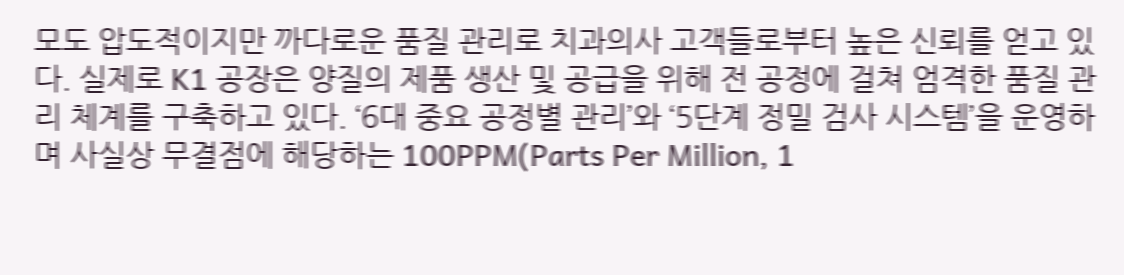모도 압도적이지만 까다로운 품질 관리로 치과의사 고객들로부터 높은 신뢰를 얻고 있다. 실제로 K1 공장은 양질의 제품 생산 및 공급을 위해 전 공정에 걸쳐 엄격한 품질 관리 체계를 구축하고 있다. ‘6대 중요 공정별 관리’와 ‘5단계 정밀 검사 시스템’을 운영하며 사실상 무결점에 해당하는 100PPM(Parts Per Million, 1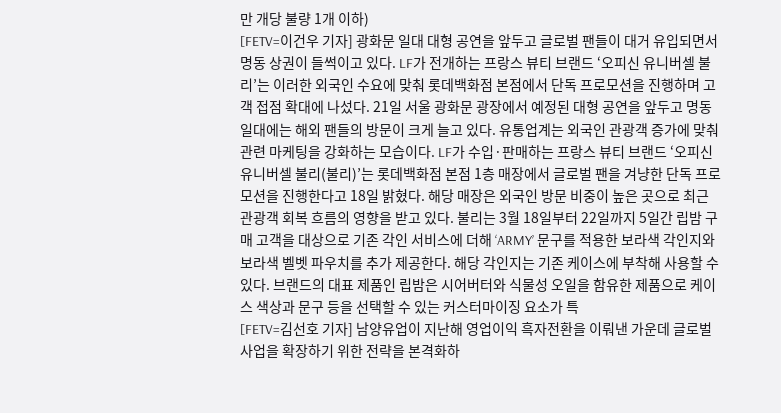만 개당 불량 1개 이하)
[FETV=이건우 기자] 광화문 일대 대형 공연을 앞두고 글로벌 팬들이 대거 유입되면서 명동 상권이 들썩이고 있다. LF가 전개하는 프랑스 뷰티 브랜드 ‘오피신 유니버셀 불리’는 이러한 외국인 수요에 맞춰 롯데백화점 본점에서 단독 프로모션을 진행하며 고객 접점 확대에 나섰다. 21일 서울 광화문 광장에서 예정된 대형 공연을 앞두고 명동 일대에는 해외 팬들의 방문이 크게 늘고 있다. 유통업계는 외국인 관광객 증가에 맞춰 관련 마케팅을 강화하는 모습이다. LF가 수입·판매하는 프랑스 뷰티 브랜드 ‘오피신 유니버셀 불리(불리)’는 롯데백화점 본점 1층 매장에서 글로벌 팬을 겨냥한 단독 프로모션을 진행한다고 18일 밝혔다. 해당 매장은 외국인 방문 비중이 높은 곳으로 최근 관광객 회복 흐름의 영향을 받고 있다. 불리는 3월 18일부터 22일까지 5일간 립밤 구매 고객을 대상으로 기존 각인 서비스에 더해 ‘ARMY’ 문구를 적용한 보라색 각인지와 보라색 벨벳 파우치를 추가 제공한다. 해당 각인지는 기존 케이스에 부착해 사용할 수 있다. 브랜드의 대표 제품인 립밤은 시어버터와 식물성 오일을 함유한 제품으로 케이스 색상과 문구 등을 선택할 수 있는 커스터마이징 요소가 특
[FETV=김선호 기자] 남양유업이 지난해 영업이익 흑자전환을 이뤄낸 가운데 글로벌 사업을 확장하기 위한 전략을 본격화하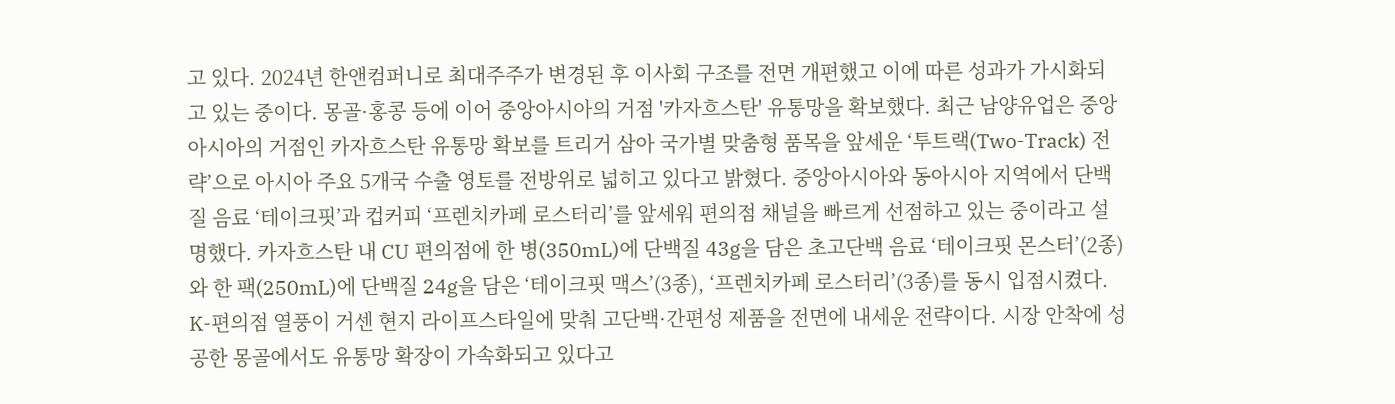고 있다. 2024년 한앤컴퍼니로 최대주주가 변경된 후 이사회 구조를 전면 개편했고 이에 따른 성과가 가시화되고 있는 중이다. 몽골·홍콩 등에 이어 중앙아시아의 거점 '카자흐스탄' 유통망을 확보했다. 최근 남양유업은 중앙아시아의 거점인 카자흐스탄 유통망 확보를 트리거 삼아 국가별 맞춤형 품목을 앞세운 ‘투트랙(Two-Track) 전략’으로 아시아 주요 5개국 수출 영토를 전방위로 넓히고 있다고 밝혔다. 중앙아시아와 동아시아 지역에서 단백질 음료 ‘테이크핏’과 컵커피 ‘프렌치카페 로스터리’를 앞세워 편의점 채널을 빠르게 선점하고 있는 중이라고 설명했다. 카자흐스탄 내 CU 편의점에 한 병(350mL)에 단백질 43g을 담은 초고단백 음료 ‘테이크핏 몬스터’(2종)와 한 팩(250mL)에 단백질 24g을 담은 ‘테이크핏 맥스’(3종), ‘프렌치카페 로스터리’(3종)를 동시 입점시켰다. K-편의점 열풍이 거센 현지 라이프스타일에 맞춰 고단백·간편성 제품을 전면에 내세운 전략이다. 시장 안착에 성공한 몽골에서도 유통망 확장이 가속화되고 있다고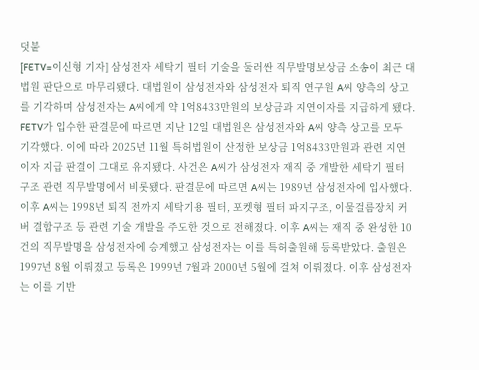덧붙
[FETV=이신형 기자] 삼성전자 세탁기 필터 기술을 둘러싼 직무발명보상금 소송이 최근 대법원 판단으로 마무리됐다. 대법원이 삼성전자와 삼성전자 퇴직 연구원 A씨 양측의 상고를 기각하며 삼성전자는 A씨에게 약 1억8433만원의 보상금과 지연이자를 지급하게 됐다. FETV가 입수한 판결문에 따르면 지난 12일 대법원은 삼성전자와 A씨 양측 상고를 모두 기각했다. 이에 따라 2025년 11월 특허법원이 산정한 보상금 1억8433만원과 관련 지연이자 지급 판결이 그대로 유지됐다. 사건은 A씨가 삼성전자 재직 중 개발한 세탁기 필터 구조 관련 직무발명에서 비롯됐다. 판결문에 따르면 A씨는 1989년 삼성전자에 입사했다. 이후 A씨는 1998년 퇴직 전까지 세탁기용 필터, 포켓형 필터 파지구조, 이물걸름장치 커버 결합구조 등 관련 기술 개발을 주도한 것으로 전해졌다. 이후 A씨는 재직 중 완성한 10건의 직무발명을 삼성전자에 승계했고 삼성전자는 이를 특허출원해 등록받았다. 출원은 1997년 8월 이뤄졌고 등록은 1999년 7월과 2000년 5월에 걸쳐 이뤄졌다. 이후 삼성전자는 이를 기반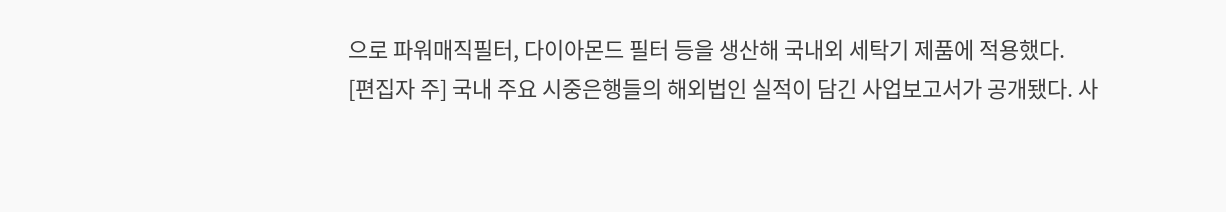으로 파워매직필터, 다이아몬드 필터 등을 생산해 국내외 세탁기 제품에 적용했다.
[편집자 주] 국내 주요 시중은행들의 해외법인 실적이 담긴 사업보고서가 공개됐다. 사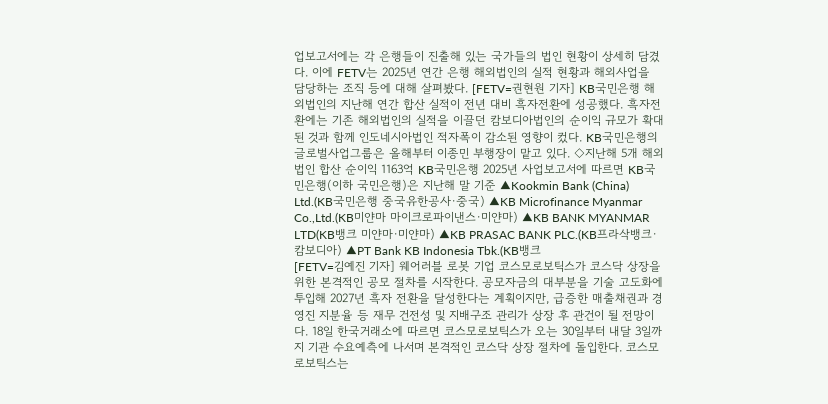업보고서에는 각 은행들이 진출해 있는 국가들의 법인 현황이 상세히 담겼다. 이에 FETV는 2025년 연간 은행 해외법인의 실적 현황과 해외사업을 담당하는 조직 등에 대해 살펴봤다. [FETV=권현원 기자] KB국민은행 해외법인의 지난해 연간 합산 실적이 전년 대비 흑자전환에 성공했다. 흑자전환에는 기존 해외법인의 실적을 이끌던 캄보디아법인의 순이익 규모가 확대된 것과 함께 인도네시아법인 적자폭이 감소된 영향이 컸다. KB국민은행의 글로벌사업그룹은 올해부터 이종민 부행장이 맡고 있다. ◇지난해 5개 해외법인 합산 순이익 1163억 KB국민은행 2025년 사업보고서에 따르면 KB국민은행(이하 국민은행)은 지난해 말 기준 ▲Kookmin Bank (China) Ltd.(KB국민은행 중국유한공사·중국) ▲KB Microfinance Myanmar Co.,Ltd.(KB미얀마 마이크로파이낸스·미얀마) ▲KB BANK MYANMAR LTD(KB뱅크 미얀마·미얀마) ▲KB PRASAC BANK PLC.(KB프라삭뱅크·캄보디아) ▲PT Bank KB Indonesia Tbk.(KB뱅크
[FETV=김예진 기자] 웨어러블 로봇 기업 코스모로보틱스가 코스닥 상장을 위한 본격적인 공모 절차를 시작한다. 공모자금의 대부분을 기술 고도화에 투입해 2027년 흑자 전환을 달성한다는 계획이지만, 급증한 매출채권과 경영진 지분율 등 재무 건전성 및 지배구조 관리가 상장 후 관건이 될 전망이다. 18일 한국거래소에 따르면 코스모로보틱스가 오는 30일부터 내달 3일까지 기관 수요예측에 나서며 본격적인 코스닥 상장 절차에 돌입한다. 코스모로보틱스는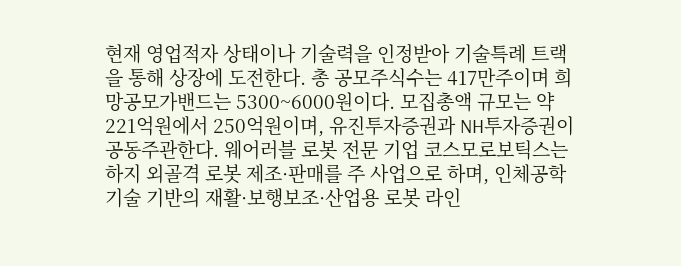현재 영업적자 상태이나 기술력을 인정받아 기술특례 트랙을 통해 상장에 도전한다. 총 공모주식수는 417만주이며 희망공모가밴드는 5300~6000원이다. 모집총액 규모는 약 221억원에서 250억원이며, 유진투자증권과 NH투자증권이 공동주관한다. 웨어러블 로봇 전문 기업 코스모로보틱스는 하지 외골격 로봇 제조·판매를 주 사업으로 하며, 인체공학 기술 기반의 재활·보행보조·산업용 로봇 라인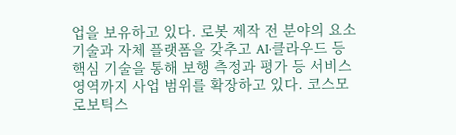업을 보유하고 있다. 로봇 제작 전 분야의 요소기술과 자체 플랫폼을 갖추고 AI·클라우드 등 핵심 기술을 통해 보행 측정과 평가 등 서비스 영역까지 사업 범위를 확장하고 있다. 코스모로보틱스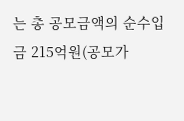는 총 공모금액의 순수입금 215억원(공모가